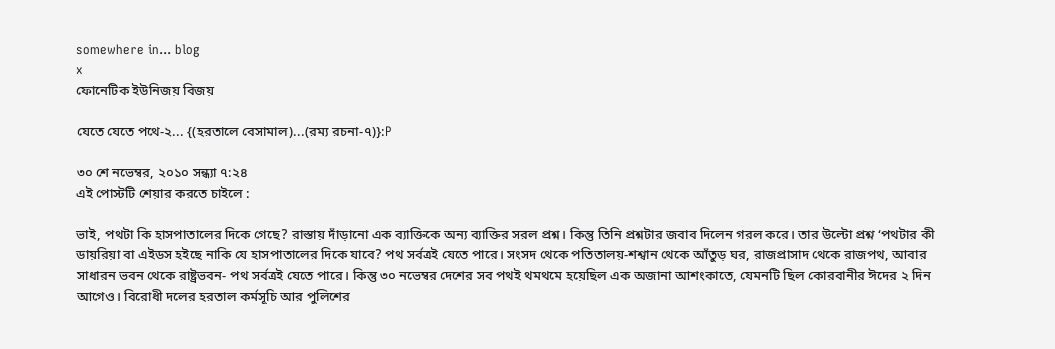somewhere in... blog
x
ফোনেটিক ইউনিজয় বিজয়

যেতে যেতে পথে-২... {(হরতালে বেসামাল)...(রম্য রচনা-৭)}:P

৩০ শে নভেম্বর, ২০১০ সন্ধ্যা ৭:২৪
এই পোস্টটি শেয়ার করতে চাইলে :

ভাই, পথটা কি হাসপাতালের দিকে গেছে? রাস্তায় দাঁড়ানো এক ব্যাক্তিকে অন্য ব্যাক্তির সরল প্রশ্ন। কিন্তু তিনি প্রশ্নটার জবাব দিলেন গরল করে। তার উল্টো প্রশ্ন ‘পথটার কী ডায়রিয়া বা এইডস হইছে নাকি যে হাসপাতালের দিকে যাবে? পথ সর্বত্রই যেতে পারে। সংসদ থেকে পতিতালয়-শশ্বান থেকে আঁতুড় ঘর, রাজপ্রাসাদ থেকে রাজপথ, আবার সাধারন ভবন থেকে রাষ্ট্রভবন- পথ সর্বত্রই যেতে পারে। কিন্তু ৩০ নভেম্বর দেশের সব পথই থমথমে হয়েছিল এক অজানা আশংকাতে, যেমনটি ছিল কোরবানীর ঈদের ২ দিন আগেও। বিরোধী দলের হরতাল কর্মসূচি আর পুলিশের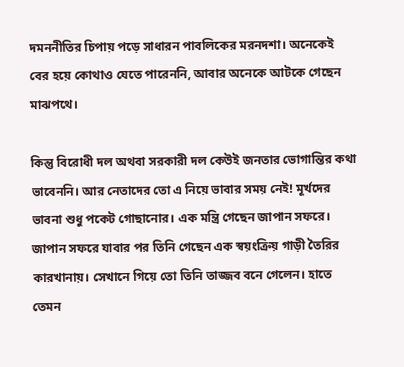দমননীতির চিপায় পড়ে সাধারন পাবলিকের মরনদশা। অনেকেই বের হয়ে কোথাও যেতে পারেননি, আবার অনেকে আটকে গেছেন মাঝপথে।

কিন্তু বিরোধী দল অথবা সরকারী দল কেউই জনতার ভোগান্তির কথা ভাবেননি। আর নেতাদের তো এ নিয়ে ভাবার সময় নেই! মূর্খদের ভাবনা শুধু পকেট গোছানোর। এক মন্ত্রি গেছেন জাপান সফরে। জাপান সফরে যাবার পর তিনি গেছেন এক স্বয়ংক্রিয় গাড়ী তৈরির কারখানায়। সেখানে গিয়ে তো তিনি তাজ্জব বনে গেলেন। হাতে তেমন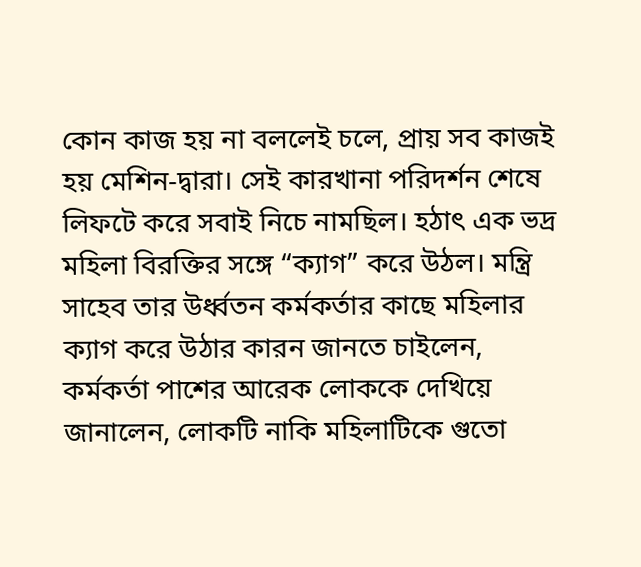কোন কাজ হয় না বললেই চলে, প্রায় সব কাজই হয় মেশিন-দ্বারা। সেই কারখানা পরিদর্শন শেষে লিফটে করে সবাই নিচে নামছিল। হঠাৎ এক ভদ্র মহিলা বিরক্তির সঙ্গে “ক্যাগ” করে উঠল। মন্ত্রি সাহেব তার উর্ধ্বতন কর্মকর্তার কাছে মহিলার ক্যাগ করে উঠার কারন জানতে চাইলেন, কর্মকর্তা পাশের আরেক লোককে দেখিয়ে জানালেন, লোকটি নাকি মহিলাটিকে গুতো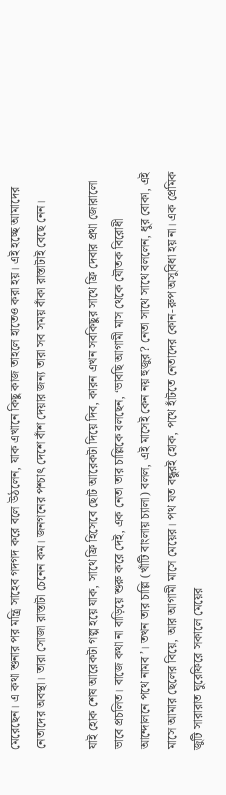মেরেছেন। এ কথা শুনার পর মন্ত্রি সাহেব গদগদ করে বলে উঠলেন, যাক এখানে কিছু কাজ তাহলে হাতেও করা হয়। এই হচ্ছে আমাদের নেতাদের অবস্থা। তারা সোজা রাস্তাটা চেনেন কম। জনগনের পশ্চাৎ দেশে বাঁশ দেয়ার জন্য তারা সব সময় বাঁকা রাস্তাটাই বেছে নেন।

যাই হোক শেষ আরেকটা গল্প হয়ে যাক, সাথে ফ্রি হিসেবে ছোট আরেকটা দিয়ে দিব, কারন এখন সবকিছুর সাথে ফ্রি দেবার প্রথা জোরালো ভাবে প্রচলিত। বাজে কথা না বাড়িয়ে শুরু করে দেই, এক নেতা তার চাল্লিকে বলছেন, ‘ভাবছি আগামী মাস থেকে যৌতক বিরোধী আন্দোলনে পথে নামব’। তখন তার চাল্লি (খাঁটি বাংলায় চ্যালা) বলল, এই মাসেই কেন নয় হুজুর? নেতা সাথে সাথে বললেন, ধুর বোকা, এই মাসে আমার ছেলের বিয়ে, আর আগামী মাসে মেয়ের। পথ যত বন্ধুরই হোক, পথে হাঁটতে নেতাদের কোন-রুপ অসুবিধা হয় না। এক প্রেমিক জুটি সারারাত ঘুরেফিরে সকালে মেয়ের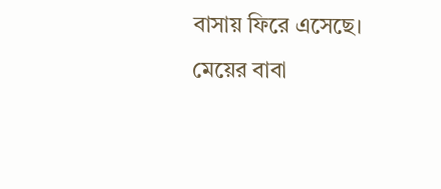বাসায় ফিরে এসেছে। মেয়ের বাবা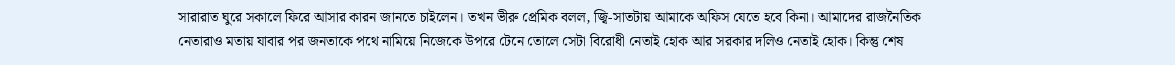সারারাত ঘুরে সকালে ফিরে আসার কারন জানতে চাইলেন। তখন ভীরু প্রেমিক বলল, জ্বি-সাতটায় আমাকে অফিস যেতে হবে কিনা। আমাদের রাজনৈতিক নেতারাও মতায় যাবার পর জনতাকে পথে নামিয়ে নিজেকে উপরে টেনে তোলে সেটা বিরোধী নেতাই হোক আর সরকার দলিও নেতাই হোক। কিন্তু শেষ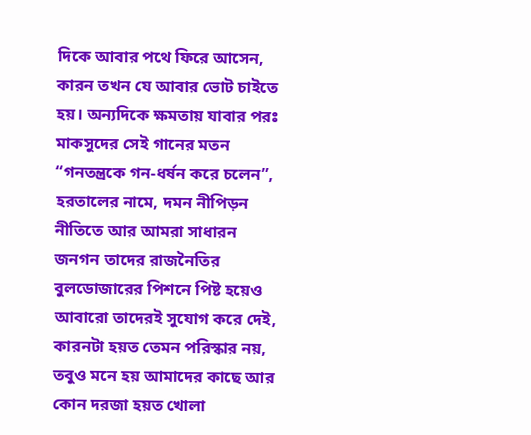দিকে আবার পথে ফিরে আসেন, কারন তখন যে আবার ভোট চাইতে হয়। অন্যদিকে ক্ষমতায় যাবার পরঃ মাকসুদের সেই গানের মতন “গনতন্ত্রকে গন-ধর্ষন করে চলেন”, হরতালের নামে, দমন নীপিড়ন নীতিতে আর আমরা সাধারন জনগন তাদের রাজনৈতির বুলডোজারের পিশনে পিষ্ট হয়েও আবারো তাদেরই সুযোগ করে দেই, কারনটা হয়ত তেমন পরিস্কার নয়, তবুও মনে হয় আমাদের কাছে আর কোন দরজা হয়ত খোলা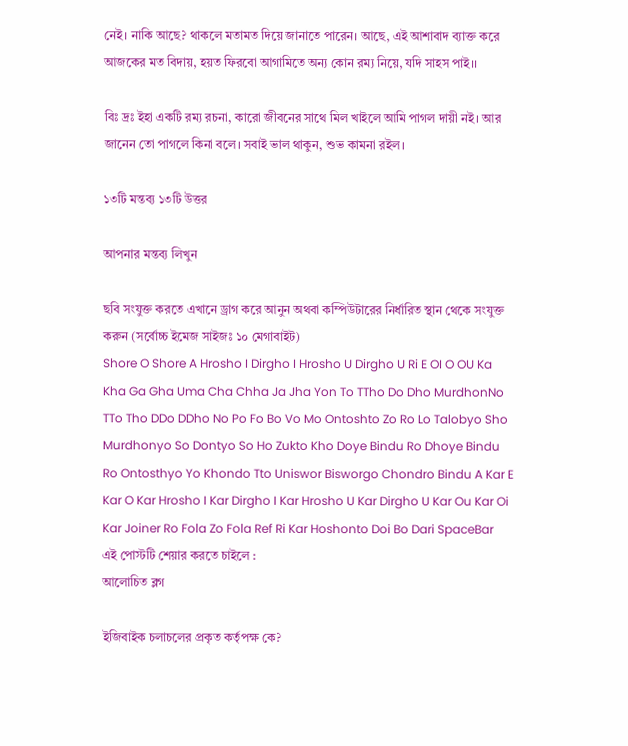নেই। নাকি আছে? থাকলে মতামত দিয়ে জানাতে পারেন। আছে, এই আশাবাদ ব্যাক্ত করে আজকের মত বিদায়, হয়ত ফিরবো আগামিতে অন্য কোন রম্য নিয়ে, যদি সাহস পাই।।

বিঃ দ্রঃ ইহা একটি রম্য রচনা, কারো জীবনের সাথে মিল খাইলে আমি পাগল দায়ী নই। আর জানেন তো পাগলে কিনা বলে। সবাই ভাল থাকুন, শুভ কামনা রইল।

১৩টি মন্তব্য ১৩টি উত্তর

আপনার মন্তব্য লিখুন

ছবি সংযুক্ত করতে এখানে ড্রাগ করে আনুন অথবা কম্পিউটারের নির্ধারিত স্থান থেকে সংযুক্ত করুন (সর্বোচ্চ ইমেজ সাইজঃ ১০ মেগাবাইট)
Shore O Shore A Hrosho I Dirgho I Hrosho U Dirgho U Ri E OI O OU Ka Kha Ga Gha Uma Cha Chha Ja Jha Yon To TTho Do Dho MurdhonNo TTo Tho DDo DDho No Po Fo Bo Vo Mo Ontoshto Zo Ro Lo Talobyo Sho Murdhonyo So Dontyo So Ho Zukto Kho Doye Bindu Ro Dhoye Bindu Ro Ontosthyo Yo Khondo Tto Uniswor Bisworgo Chondro Bindu A Kar E Kar O Kar Hrosho I Kar Dirgho I Kar Hrosho U Kar Dirgho U Kar Ou Kar Oi Kar Joiner Ro Fola Zo Fola Ref Ri Kar Hoshonto Doi Bo Dari SpaceBar
এই পোস্টটি শেয়ার করতে চাইলে :
আলোচিত ব্লগ

ইজিবাইক চলাচলের প্রকৃত কর্তৃপক্ষ কে?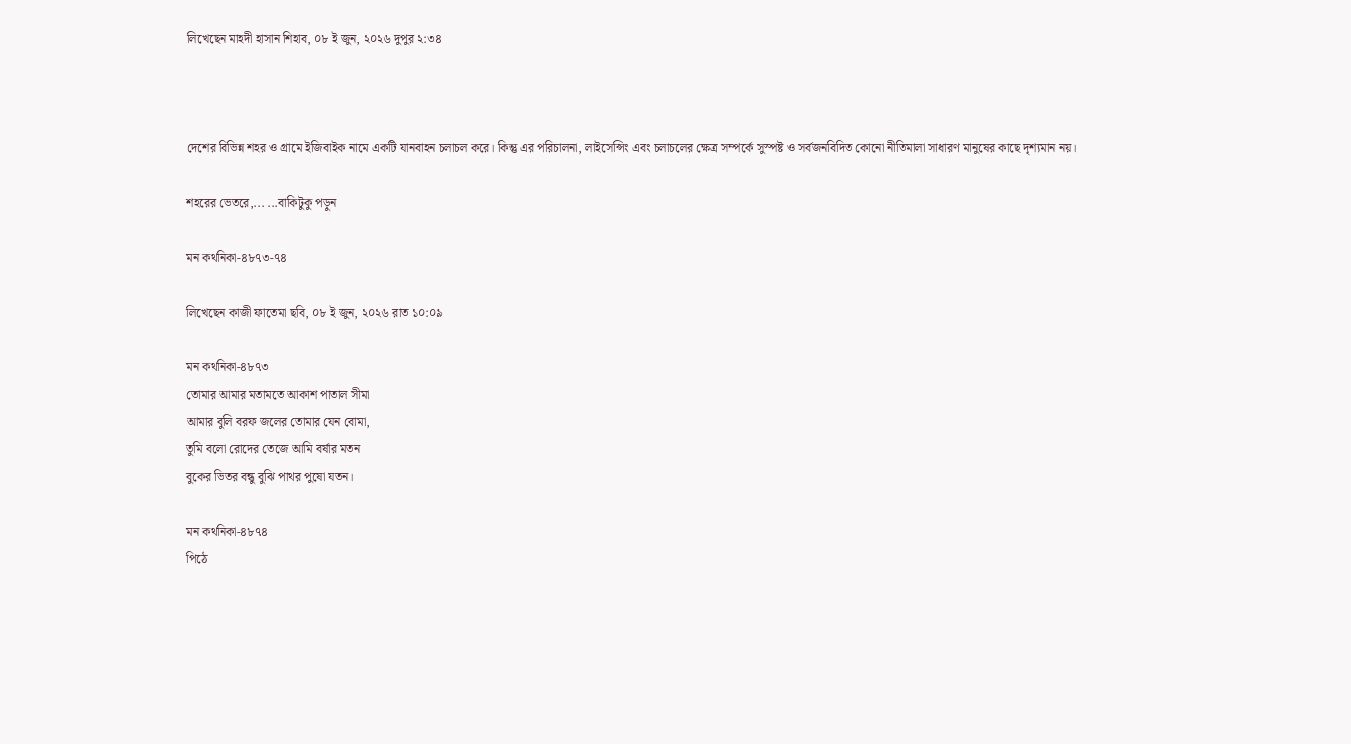লিখেছেন মাহদী হাসান শিহাব, ০৮ ই জুন, ২০২৬ দুপুর ২:৩৪



দেশের বিভিন্ন শহর ও গ্রামে ইজিবাইক নামে একটি যানবাহন চলাচল করে। কিন্তু এর পরিচালনা, লাইসেন্সিং এবং চলাচলের ক্ষেত্র সম্পর্কে সুস্পষ্ট ও সর্বজনবিদিত কোনো নীতিমালা সাধারণ মানুষের কাছে দৃশ্যমান নয়।

শহরের ভেতরে,... ...বাকিটুকু পড়ুন

মন কথনিকা-৪৮৭৩-৭৪

লিখেছেন কাজী ফাতেমা ছবি, ০৮ ই জুন, ২০২৬ রাত ১০:০৯

মন কথনিকা-৪৮৭৩
তোমার আমার মতামতে আকাশ পাতাল সীমা
আমার বুলি বরফ জলের তোমার যেন বোমা,
তুমি বলো রোদের তেজে আমি বর্ষার মতন
বুকের ভিতর বন্ধু বুঝি পাথর পুষো যতন।

মন কথনিকা-৪৮৭৪
পিঠে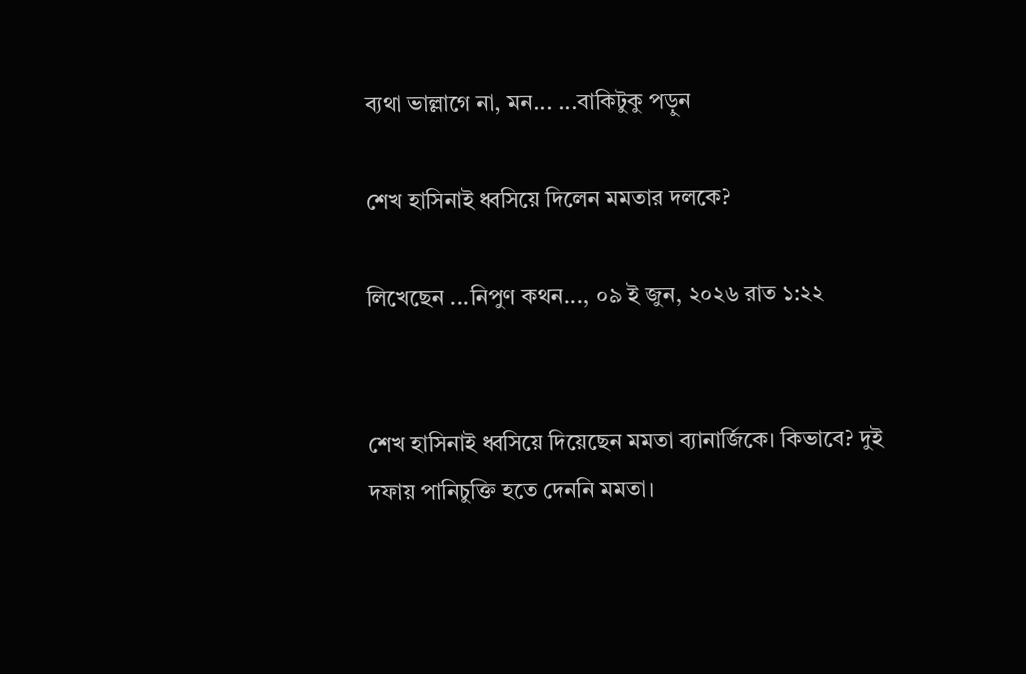ব্যথা ভাল্লাগে না, মন... ...বাকিটুকু পড়ুন

শেখ হাসিনাই ধ্বসিয়ে দিলেন মমতার দলকে?

লিখেছেন ...নিপুণ কথন..., ০৯ ই জুন, ২০২৬ রাত ১:২২


শেখ হাসিনাই ধ্বসিয়ে দিয়েছেন মমতা ব্যানার্জিকে। কিভাবে? দুই দফায় পানিচুক্তি হতে দেননি মমতা।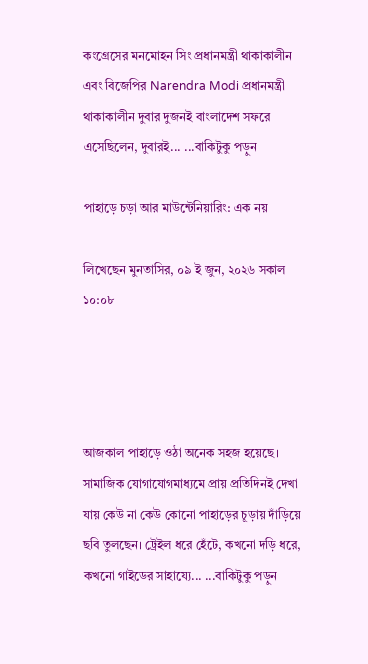কংগ্রেসের মনমোহন সিং প্রধানমন্ত্রী থাকাকালীন এবং বিজেপির Narendra Modi প্রধানমন্ত্রী থাকাকালীন দুবার দুজনই বাংলাদেশ সফরে এসেছিলেন, দুবারই... ...বাকিটুকু পড়ুন

পাহাড়ে চড়া আর মাউন্টেনিয়ারিং: এক নয়

লিখেছেন মুনতাসির, ০৯ ই জুন, ২০২৬ সকাল ১০:০৮




আজকাল পাহাড়ে ওঠা অনেক সহজ হয়েছে। সামাজিক যোগাযোগমাধ্যমে প্রায় প্রতিদিনই দেখা যায় কেউ না কেউ কোনো পাহাড়ের চূড়ায় দাঁড়িয়ে ছবি তুলছেন। ট্রেইল ধরে হেঁটে, কখনো দড়ি ধরে, কখনো গাইডের সাহায্যে... ...বাকিটুকু পড়ুন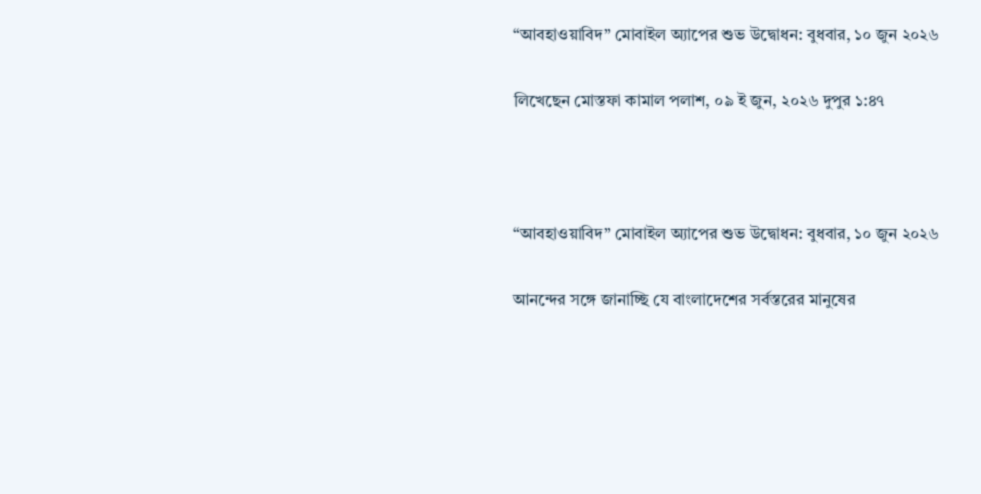“আবহাওয়াবিদ” মোবাইল অ্যাপের শুভ উদ্বোধন: বুধবার, ১০ জুন ২০২৬

লিখেছেন মোস্তফা কামাল পলাশ, ০৯ ই জুন, ২০২৬ দুপুর ১:৪৭



“আবহাওয়াবিদ” মোবাইল অ্যাপের শুভ উদ্বোধন: বুধবার, ১০ জুন ২০২৬

আনন্দের সঙ্গে জানাচ্ছি যে বাংলাদেশের সর্বস্তরের মানুষের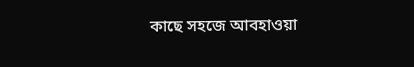কাছে সহজে আবহাওয়া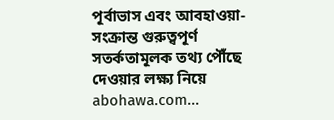পূর্বাভাস এবং আবহাওয়া-সংক্রান্ত গুরুত্বপূর্ণ সতর্কতামূলক তথ্য পৌঁছে দেওয়ার লক্ষ্য নিয়ে abohawa.com...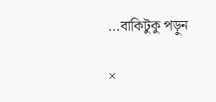...বাকিটুকু পড়ুন

×